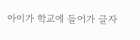아이가 학교에 들어가 글자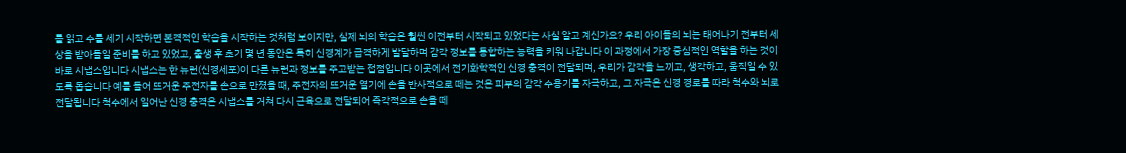를 읽고 수를 세기 시작하면 본격적인 학습을 시작하는 것처럼 보이지만, 실제 뇌의 학습은 훨씬 이전부터 시작되고 있었다는 사실 알고 계신가요? 우리 아이들의 뇌는 태어나기 전부터 세상을 받아들일 준비를 하고 있었고, 출생 후 초기 몇 년 동안은 특히 신경계가 급격하게 발달하며 감각 정보를 통합하는 능력을 키워 나갑니다 이 과정에서 가장 중심적인 역할을 하는 것이 바로 시냅스입니다 시냅스는 한 뉴런(신경세포)이 다른 뉴런과 정보를 주고받는 접점입니다 이곳에서 전기화학적인 신경 충격이 전달되며, 우리가 감각을 느끼고, 생각하고, 움직일 수 있도록 돕습니다 예를 들어 뜨거운 주전자를 손으로 만졌을 때, 주전자의 뜨거운 열기에 손을 반사적으로 떼는 것은 피부의 감각 수용기를 자극하고, 그 자극은 신경 경로를 따라 척수와 뇌로 전달됩니다 척수에서 일어난 신경 충격은 시냅스를 거쳐 다시 근육으로 전달되어 즉각적으로 손을 떼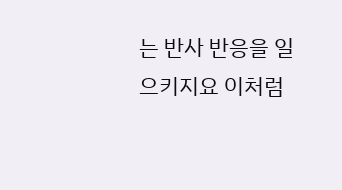는 반사 반응을 일으키지요 이처럼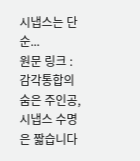시냅스는 단순...
원문 링크 : 감각통합의 숨은 주인공, 시냅스 수명은 짧습니다